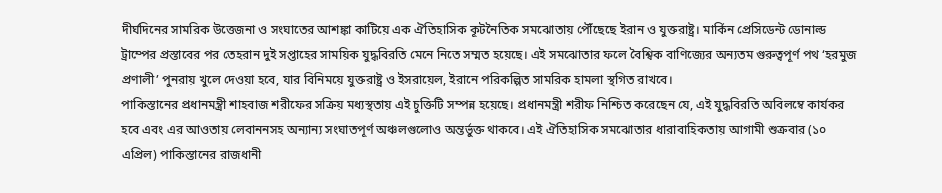দীর্ঘদিনের সামরিক উত্তেজনা ও সংঘাতের আশঙ্কা কাটিয়ে এক ঐতিহাসিক কূটনৈতিক সমঝোতায় পৌঁছেছে ইরান ও যুক্তরাষ্ট্র। মার্কিন প্রেসিডেন্ট ডোনাল্ড ট্রাম্পের প্রস্তাবের পর তেহরান দুই সপ্তাহের সাময়িক যুদ্ধবিরতি মেনে নিতে সম্মত হয়েছে। এই সমঝোতার ফলে বৈশ্বিক বাণিজ্যের অন্যতম গুরুত্বপূর্ণ পথ ‘হরমুজ প্রণালী’ পুনরায় খুলে দেওয়া হবে, যার বিনিময়ে যুক্তরাষ্ট্র ও ইসরায়েল, ইরানে পরিকল্পিত সামরিক হামলা স্থগিত রাখবে।
পাকিস্তানের প্রধানমন্ত্রী শাহবাজ শরীফের সক্রিয় মধ্যস্থতায় এই চুক্তিটি সম্পন্ন হয়েছে। প্রধানমন্ত্রী শরীফ নিশ্চিত করেছেন যে, এই যুদ্ধবিরতি অবিলম্বে কার্যকর হবে এবং এর আওতায় লেবাননসহ অন্যান্য সংঘাতপূর্ণ অঞ্চলগুলোও অন্তর্ভুক্ত থাকবে। এই ঐতিহাসিক সমঝোতার ধারাবাহিকতায় আগামী শুক্রবার (১০ এপ্রিল) পাকিস্তানের রাজধানী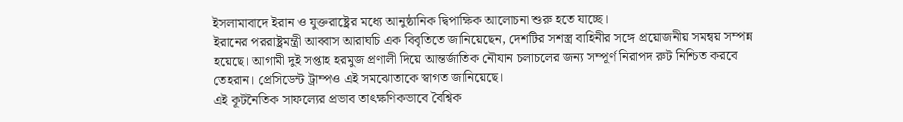ইসলামাবাদে ইরান ও যুক্তরাষ্ট্রের মধ্যে আনুষ্ঠানিক দ্বিপাক্ষিক আলোচনা শুরু হতে যাচ্ছে।
ইরানের পররাষ্ট্রমন্ত্রী আব্বাস আরাঘচি এক বিবৃতিতে জানিয়েছেন, দেশটির সশস্ত্র বাহিনীর সঙ্গে প্রয়োজনীয় সমন্বয় সম্পন্ন হয়েছে। আগামী দুই সপ্তাহ হরমুজ প্রণালী দিয়ে আন্তর্জাতিক নৌযান চলাচলের জন্য সম্পূর্ণ নিরাপদ রুট নিশ্চিত করবে তেহরান। প্রেসিডেন্ট ট্রাম্পও এই সমঝোতাকে স্বাগত জানিয়েছে।
এই কূটনৈতিক সাফল্যের প্রভাব তাৎক্ষণিকভাবে বৈশ্বিক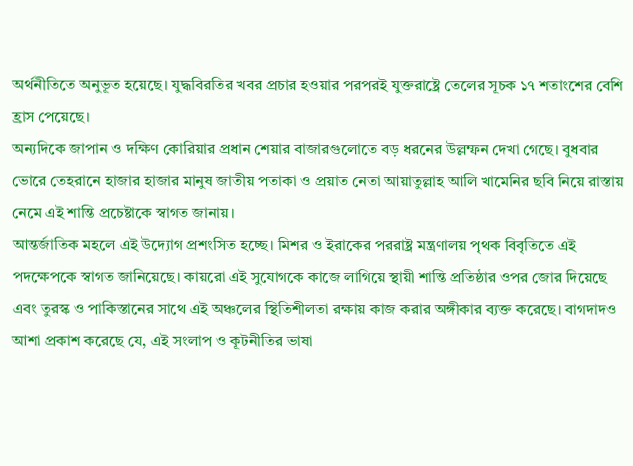অর্থনীতিতে অনুভূত হয়েছে। যুদ্ধবিরতির খবর প্রচার হওয়ার পরপরই যুক্তরাষ্ট্রে তেলের সূচক ১৭ শতাংশের বেশি হ্রাস পেয়েছে।
অন্যদিকে জাপান ও দক্ষিণ কোরিয়ার প্রধান শেয়ার বাজারগুলোতে বড় ধরনের উল্লম্ফন দেখা গেছে। বুধবার ভোরে তেহরানে হাজার হাজার মানুষ জাতীয় পতাকা ও প্রয়াত নেতা আয়াতুল্লাহ আলি খামেনির ছবি নিয়ে রাস্তায় নেমে এই শান্তি প্রচেষ্টাকে স্বাগত জানায়।
আন্তর্জাতিক মহলে এই উদ্যোগ প্রশংসিত হচ্ছে। মিশর ও ইরাকের পররাষ্ট্র মন্ত্রণালয় পৃথক বিবৃতিতে এই পদক্ষেপকে স্বাগত জানিয়েছে। কায়রো এই সুযোগকে কাজে লাগিয়ে স্থায়ী শান্তি প্রতিষ্ঠার ওপর জোর দিয়েছে এবং তুরস্ক ও পাকিস্তানের সাথে এই অঞ্চলের স্থিতিশীলতা রক্ষায় কাজ করার অঙ্গীকার ব্যক্ত করেছে। বাগদাদও আশা প্রকাশ করেছে যে, এই সংলাপ ও কূটনীতির ভাষা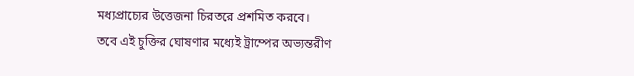মধ্যপ্রাচ্যের উত্তেজনা চিরতরে প্রশমিত করবে।
তবে এই চুক্তির ঘোষণার মধ্যেই ট্রাম্পের অভ্যন্তরীণ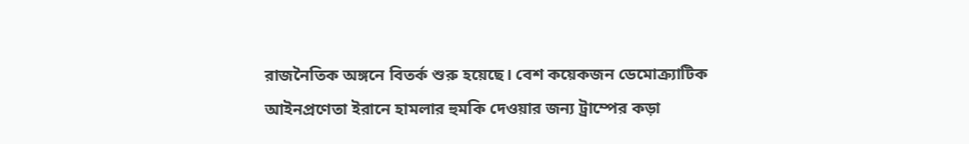রাজনৈতিক অঙ্গনে বিতর্ক শুরু হয়েছে। বেশ কয়েকজন ডেমোক্র্যাটিক আইনপ্রণেতা ইরানে হামলার হুমকি দেওয়ার জন্য ট্রাম্পের কড়া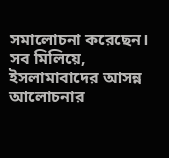সমালোচনা করেছেন। সব মিলিয়ে, ইসলামাবাদের আসন্ন আলোচনার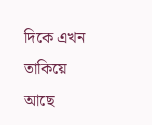দিকে এখন তাকিয়ে আছে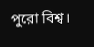পুরো বিশ্ব।